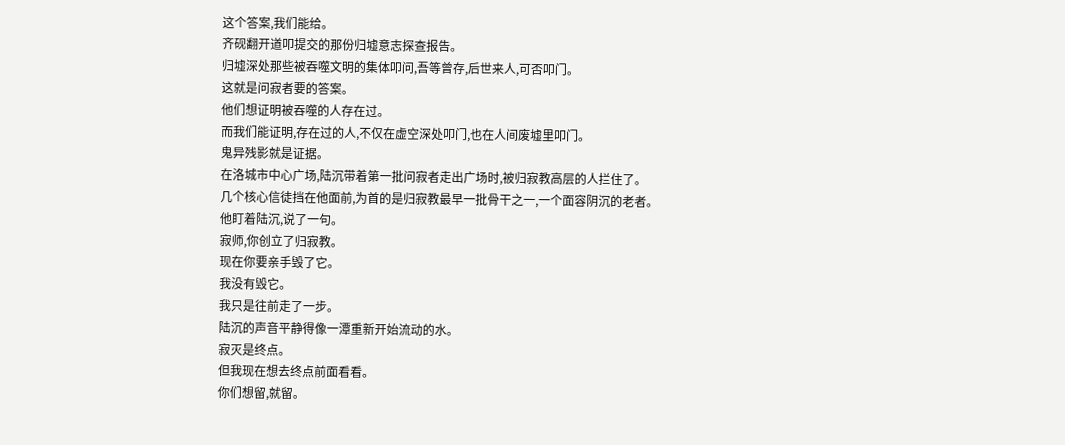这个答案,我们能给。
齐砚翻开道叩提交的那份归墟意志探查报告。
归墟深处那些被吞噬文明的集体叩问,吾等曾存,后世来人,可否叩门。
这就是问寂者要的答案。
他们想证明被吞噬的人存在过。
而我们能证明,存在过的人,不仅在虚空深处叩门,也在人间废墟里叩门。
鬼异残影就是证据。
在洛城市中心广场,陆沉带着第一批问寂者走出广场时,被归寂教高层的人拦住了。
几个核心信徒挡在他面前,为首的是归寂教最早一批骨干之一,一个面容阴沉的老者。
他盯着陆沉,说了一句。
寂师,你创立了归寂教。
现在你要亲手毁了它。
我没有毁它。
我只是往前走了一步。
陆沉的声音平静得像一潭重新开始流动的水。
寂灭是终点。
但我现在想去终点前面看看。
你们想留,就留。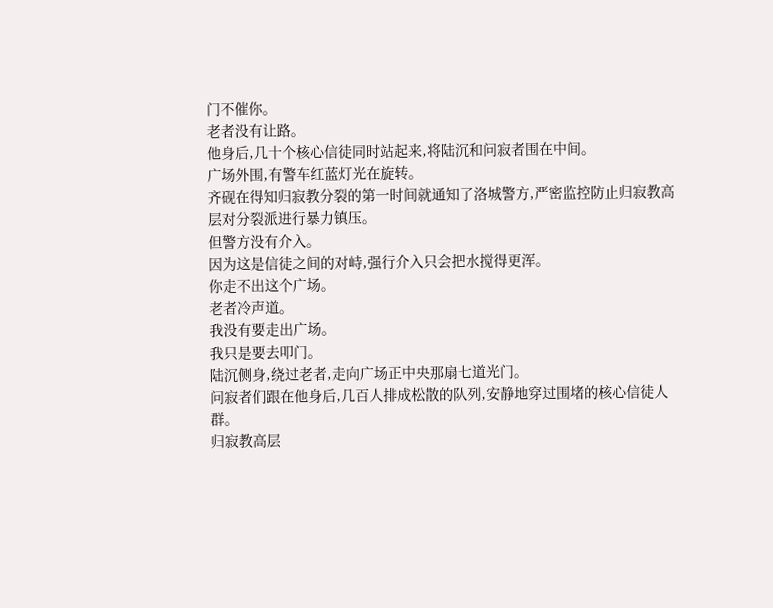门不催你。
老者没有让路。
他身后,几十个核心信徒同时站起来,将陆沉和问寂者围在中间。
广场外围,有警车红蓝灯光在旋转。
齐砚在得知归寂教分裂的第一时间就通知了洛城警方,严密监控防止归寂教高层对分裂派进行暴力镇压。
但警方没有介入。
因为这是信徒之间的对峙,强行介入只会把水搅得更浑。
你走不出这个广场。
老者冷声道。
我没有要走出广场。
我只是要去叩门。
陆沉侧身,绕过老者,走向广场正中央那扇七道光门。
问寂者们跟在他身后,几百人排成松散的队列,安静地穿过围堵的核心信徒人群。
归寂教高层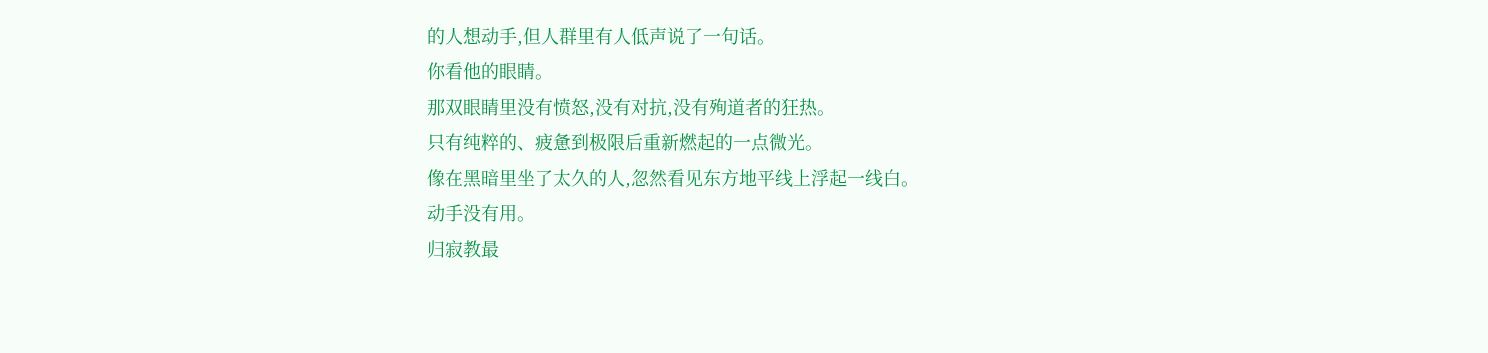的人想动手,但人群里有人低声说了一句话。
你看他的眼睛。
那双眼睛里没有愤怒,没有对抗,没有殉道者的狂热。
只有纯粹的、疲惫到极限后重新燃起的一点微光。
像在黑暗里坐了太久的人,忽然看见东方地平线上浮起一线白。
动手没有用。
归寂教最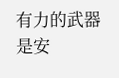有力的武器是安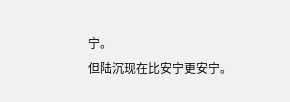宁。
但陆沉现在比安宁更安宁。